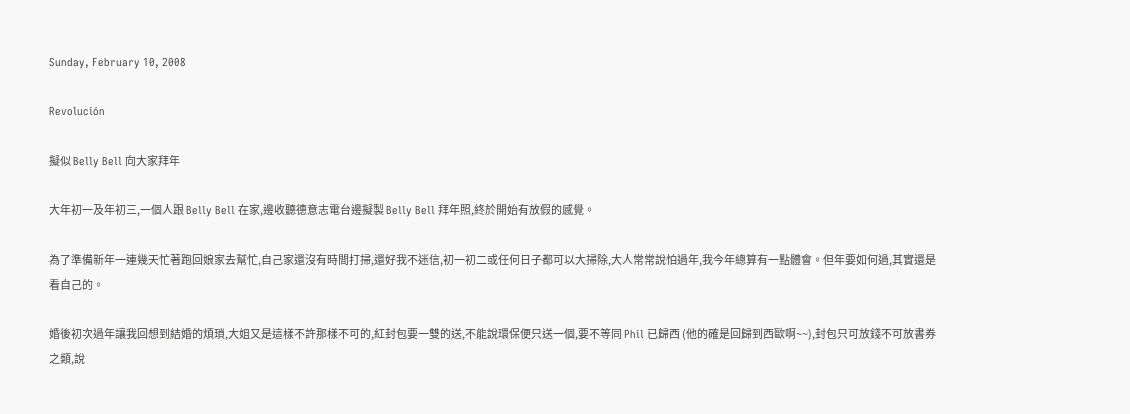Sunday, February 10, 2008

Revolución

擬似 Belly Bell 向大家拜年

大年初一及年初三,一個人跟 Belly Bell 在家,邊收聽德意志電台邊擬製 Belly Bell 拜年照,終於開始有放假的感覺。

為了準備新年一連幾天忙著跑回娘家去幫忙,自己家還沒有時間打掃,還好我不迷信,初一初二或任何日子都可以大掃除,大人常常說怕過年,我今年總算有一點體會。但年要如何過,其實還是看自己的。

婚後初次過年讓我回想到結婚的煩瑣,大姐又是這樣不許那樣不可的,紅封包要一雙的送,不能說環保便只送一個,要不等同 Phil 已歸西 (他的確是回歸到西歐啊~~),封包只可放錢不可放書券之類,說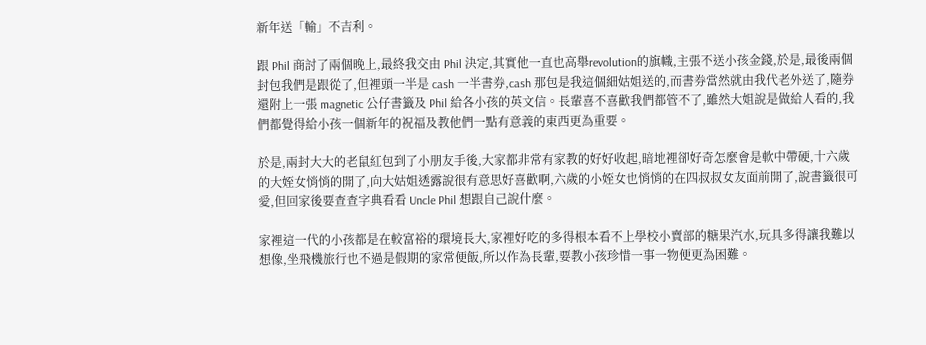新年送「輸」不吉利。

跟 Phil 商討了兩個晚上,最終我交由 Phil 決定,其實他一直也高舉revolution的旗幟,主張不送小孩金錢,於是,最後兩個封包我們是跟從了,但裡頭一半是 cash 一半書券,cash 那包是我這個細姑姐送的,而書券當然就由我代老外送了,隨券還附上一張 magnetic 公仔書籤及 Phil 給各小孩的英文信。長輩喜不喜歡我們都管不了,雖然大姐說是做給人看的,我們都覺得給小孩一個新年的祝福及教他們一點有意義的東西更為重要。

於是,兩封大大的老鼠紅包到了小朋友手後,大家都非常有家教的好好收起,暗地裡卻好奇怎麼會是軟中帶硬,十六歲的大姪女悄悄的開了,向大姑姐透露說很有意思好喜歡啊,六歲的小姪女也悄悄的在四叔叔女友面前開了,說書籤很可愛,但回家後要查查字典看看 Uncle Phil 想跟自己說什麼。

家裡這一代的小孩都是在較富裕的環境長大,家裡好吃的多得根本看不上學校小賣部的糖果汽水,玩具多得讓我難以想像,坐飛機旅行也不過是假期的家常便飯,所以作為長輩,要教小孩珍惜一事一物便更為困難。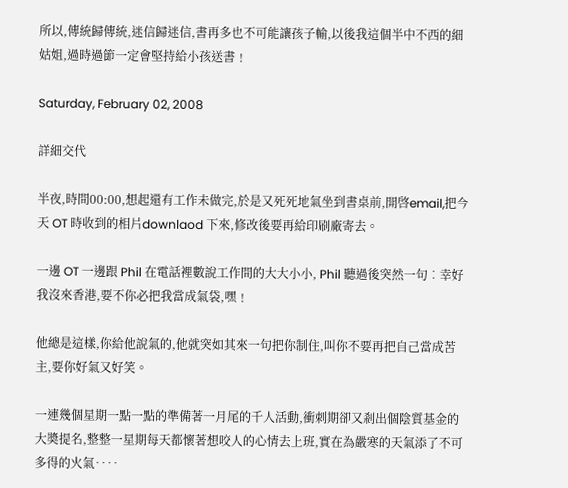所以,傳統歸傳統,迷信歸迷信,書再多也不可能讓孩子輸,以後我這個半中不西的細姑姐,過時過節一定會堅持給小孩送書﹗

Saturday, February 02, 2008

詳細交代

半夜,時間00:00,想起還有工作未做完,於是又死死地氣坐到書桌前,開啓email,把今天 OT 時收到的相片downlaod 下來,修改後要再給印刷廠寄去。

一邊 OT 一邊跟 Phil 在電話裡數說工作間的大大小小, Phil 聽過後突然一句︰幸好我沒來香港,要不你必把我當成氣袋,嘿﹗

他總是這樣,你給他說氣的,他就突如其來一句把你制住,叫你不要再把自己當成苦主,要你好氣又好笑。

一連幾個星期一點一點的準備著一月尾的千人活動,衝刺期卻又剎出個陰質基金的大奬提名,整整一星期每天都懷著想咬人的心情去上班,實在為嚴寒的天氣添了不可多得的火氣‥‥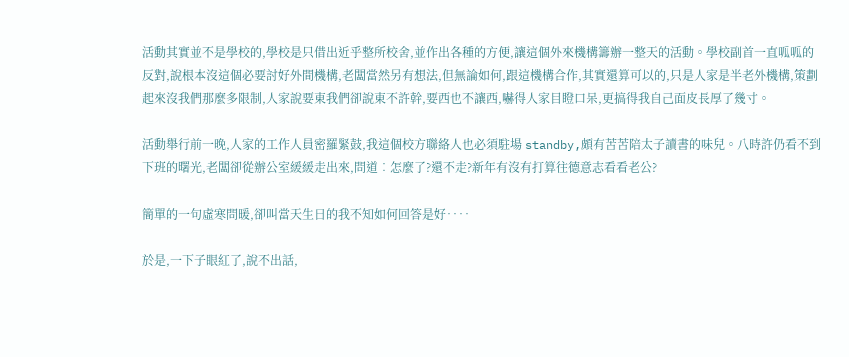活動其實並不是學校的,學校是只借出近乎整所校舍,並作出各種的方便,讓這個外來機構籌辦一整天的活動。學校副首一直呱呱的反對,說根本沒這個必要討好外間機構,老闆當然另有想法,但無論如何,跟這機構合作,其實還算可以的,只是人家是半老外機構,策劃起來沒我們那麼多限制,人家說要東我們卻說東不許幹,要西也不讓西,嚇得人家目瞪口呆,更搞得我自己面皮長厚了幾寸。

活動舉行前一晚,人家的工作人員密羅緊鼓,我這個校方聯絡人也必須駐場 standby,頗有苦苦陪太子讀書的味兒。八時許仍看不到下班的曙光,老闆卻從辦公室緩緩走出來,問道︰怎麼了?還不走?新年有沒有打算往德意志看看老公?

簡單的一句虛寒問暖,卻叫當天生日的我不知如何回答是好‥‥

於是,一下子眼紅了,說不出話,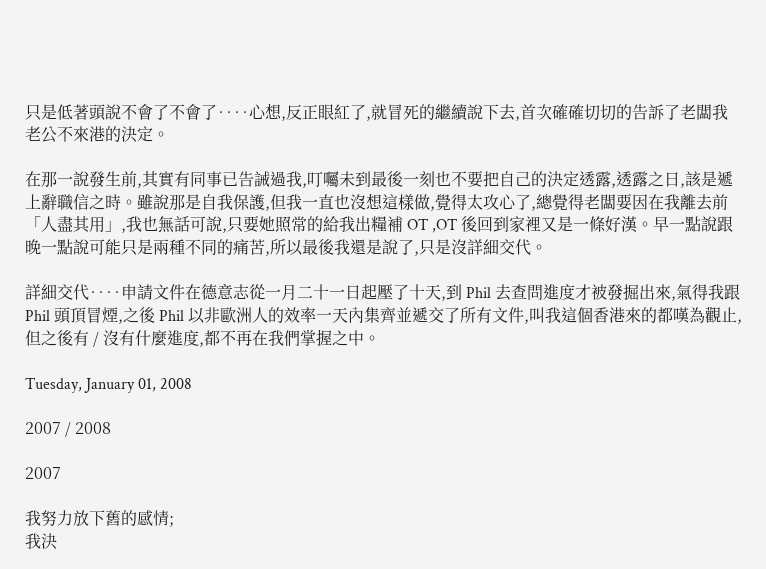只是低著頭說不會了不會了‥‥心想,反正眼紅了,就冒死的繼續說下去,首次確確切切的告訴了老闆我老公不來港的決定。

在那一說發生前,其實有同事已告誡過我,叮囑未到最後一刻也不要把自己的決定透露,透露之日,該是遞上辭職信之時。雖說那是自我保護,但我一直也沒想這樣做,覺得太攻心了,總覺得老闆要因在我離去前「人盡其用」,我也無話可說,只要她照常的給我出糧補 OT ,OT 後回到家裡又是一條好漢。早一點說跟晚一點說可能只是兩種不同的痛苦,所以最後我還是說了,只是沒詳細交代。

詳細交代‥‥申請文件在德意志從一月二十一日起壓了十天,到 Phil 去查問進度才被發掘出來,氣得我跟 Phil 頭頂冒煙,之後 Phil 以非歐洲人的效率一天內集齊並遞交了所有文件,叫我這個香港來的都嘆為觀止,但之後有 / 沒有什麼進度,都不再在我們掌握之中。

Tuesday, January 01, 2008

2007 / 2008

2007

我努力放下舊的感情;
我決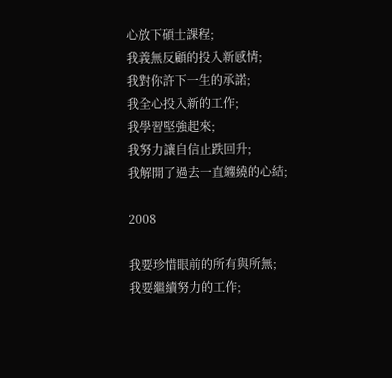心放下碩士課程;
我義無反顧的投入新感情;
我對你許下一生的承諾;
我全心投入新的工作;
我學習堅強起來;
我努力讓自信止跌回升;
我解開了過去一直纏繞的心結;

2008

我要珍惜眼前的所有與所無;
我要繼續努力的工作;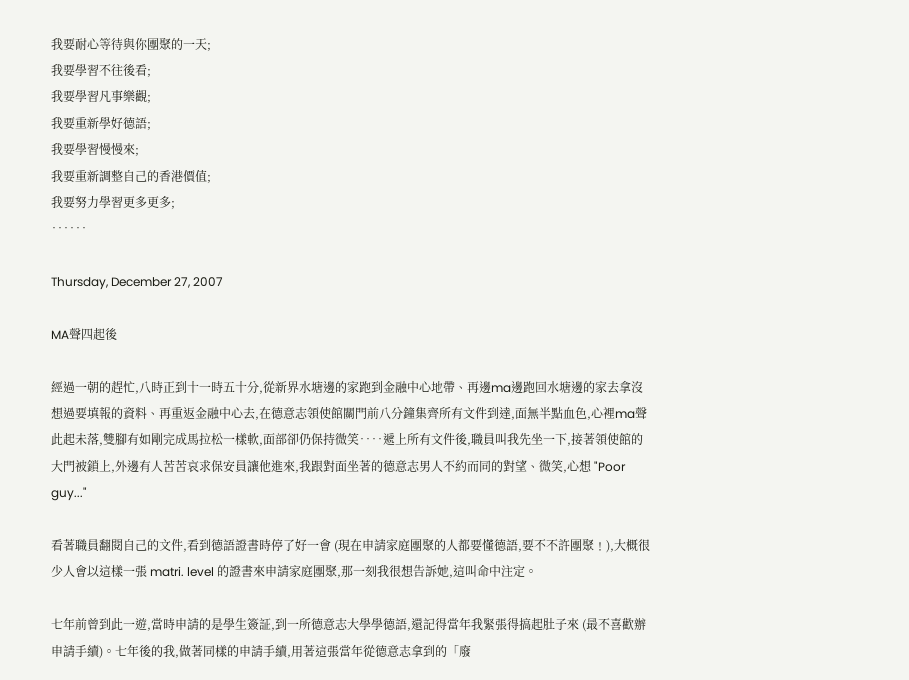我要耐心等待與你團聚的一天;
我要學習不往後看;
我要學習凡事樂觀;
我要重新學好德語;
我要學習慢慢來;
我要重新調整自己的香港價值;
我要努力學習更多更多;
‥‥‥

Thursday, December 27, 2007

MA聲四起後

經過一朝的趕忙,八時正到十一時五十分,從新界水塘邊的家跑到金融中心地帶、再邊ma邊跑回水塘邊的家去拿沒想過要填報的資料、再重返金融中心去,在德意志領使館關門前八分鐘集齊所有文件到達,面無半點血色,心裡ma聲此起未落,雙腳有如剛完成馬拉松一樣軟,面部卻仍保持微笑‥‥遞上所有文件後,職員叫我先坐一下,接著領使館的大門被鎖上,外邊有人苦苦哀求保安員讓他進來,我跟對面坐著的德意志男人不約而同的對望、微笑,心想 "Poor guy..."

看著職員翻閱自己的文件,看到德語證書時停了好一會 (現在申請家庭團聚的人都要懂德語,要不不許團聚﹗),大概很少人會以這樣一張 matri. level 的證書來申請家庭團聚,那一刻我很想告訴她,這叫命中注定。

七年前曾到此一遊,當時申請的是學生簽証,到一所德意志大學學德語,還記得當年我緊張得搞起肚子來 (最不喜歡辦申請手續)。七年後的我,做著同樣的申請手續,用著這張當年從德意志拿到的「廢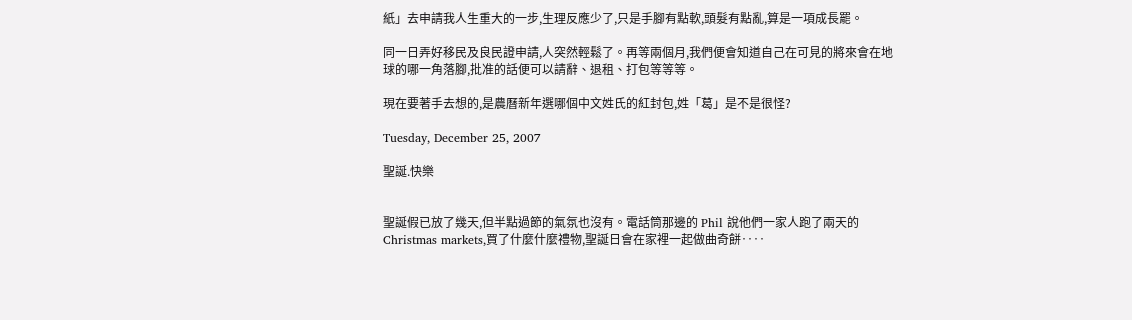紙」去申請我人生重大的一步,生理反應少了,只是手腳有點軟,頭髮有點亂,算是一項成長罷。

同一日弄好移民及良民證申請,人突然輕鬆了。再等兩個月,我們便會知道自己在可見的將來會在地球的哪一角落腳,批准的話便可以請辭、退租、打包等等等。

現在要著手去想的,是農曆新年選哪個中文姓氏的紅封包,姓「葛」是不是很怪?

Tuesday, December 25, 2007

聖誕.快樂


聖誕假已放了幾天,但半點過節的氣氛也沒有。電話筒那邊的 Phil 說他們一家人跑了兩天的Christmas markets,買了什麼什麼禮物,聖誕日會在家裡一起做曲奇餅‥‥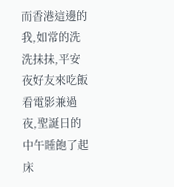而香港這邊的我,如常的洗洗抺抺,平安夜好友來吃飯看電影兼過夜,聖誕日的中午睡飽了起床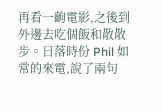再看一齣電影,之後到外邊去吃個飯和散散步。日落時份 Phil 如常的來電,說了兩句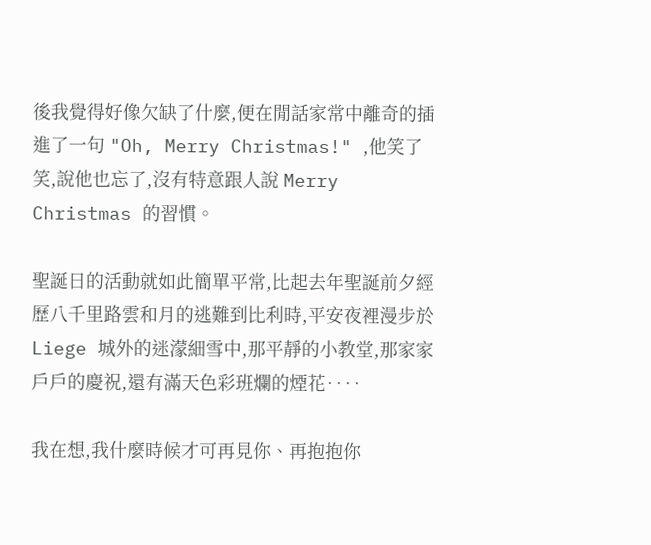後我覺得好像欠缺了什麼,便在閒話家常中離奇的插進了一句 "Oh, Merry Christmas!" ,他笑了笑,說他也忘了,沒有特意跟人說 Merry Christmas 的習慣。

聖誕日的活動就如此簡單平常,比起去年聖誕前夕經歷八千里路雲和月的逃難到比利時,平安夜裡漫步於Liege 城外的迷濛細雪中,那平靜的小教堂,那家家戶戶的慶祝,還有滿天色彩班爛的煙花‥‥

我在想,我什麼時候才可再見你、再抱抱你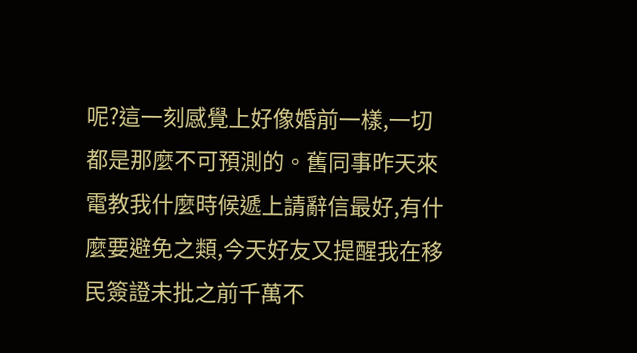呢?這一刻感覺上好像婚前一樣,一切都是那麼不可預測的。舊同事昨天來電教我什麼時候遞上請辭信最好,有什麼要避免之類,今天好友又提醒我在移民簽證未批之前千萬不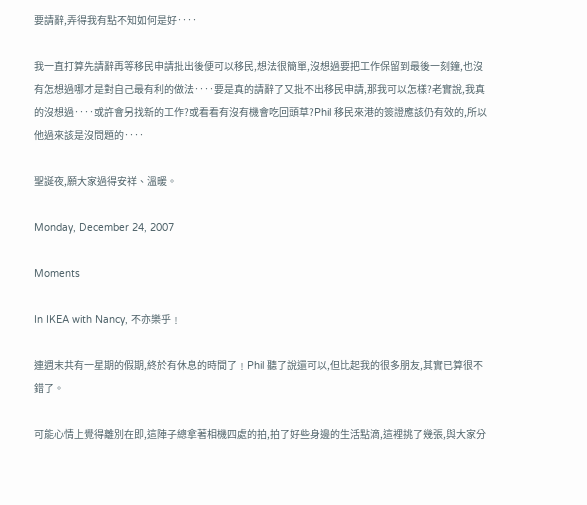要請辭,弄得我有點不知如何是好‥‥

我一直打算先請辭再等移民申請批出後便可以移民,想法很簡單,沒想過要把工作保留到最後一刻鐘,也沒有怎想過哪才是對自己最有利的做法‥‥要是真的請辭了又批不出移民申請,那我可以怎樣?老實說,我真的沒想過‥‥或許會另找新的工作?或看看有沒有機會吃回頭草?Phil 移民來港的簽證應該仍有效的,所以他過來該是沒問題的‥‥

聖誕夜,願大家過得安祥、溫暖。

Monday, December 24, 2007

Moments

In IKEA with Nancy, 不亦樂乎﹗

連週末共有一星期的假期,終於有休息的時間了﹗Phil 聽了說還可以,但比起我的很多朋友,其實已算很不錯了。

可能心情上覺得離別在即,這陣子總拿著相機四處的拍,拍了好些身邊的生活點滴,這裡挑了幾張,與大家分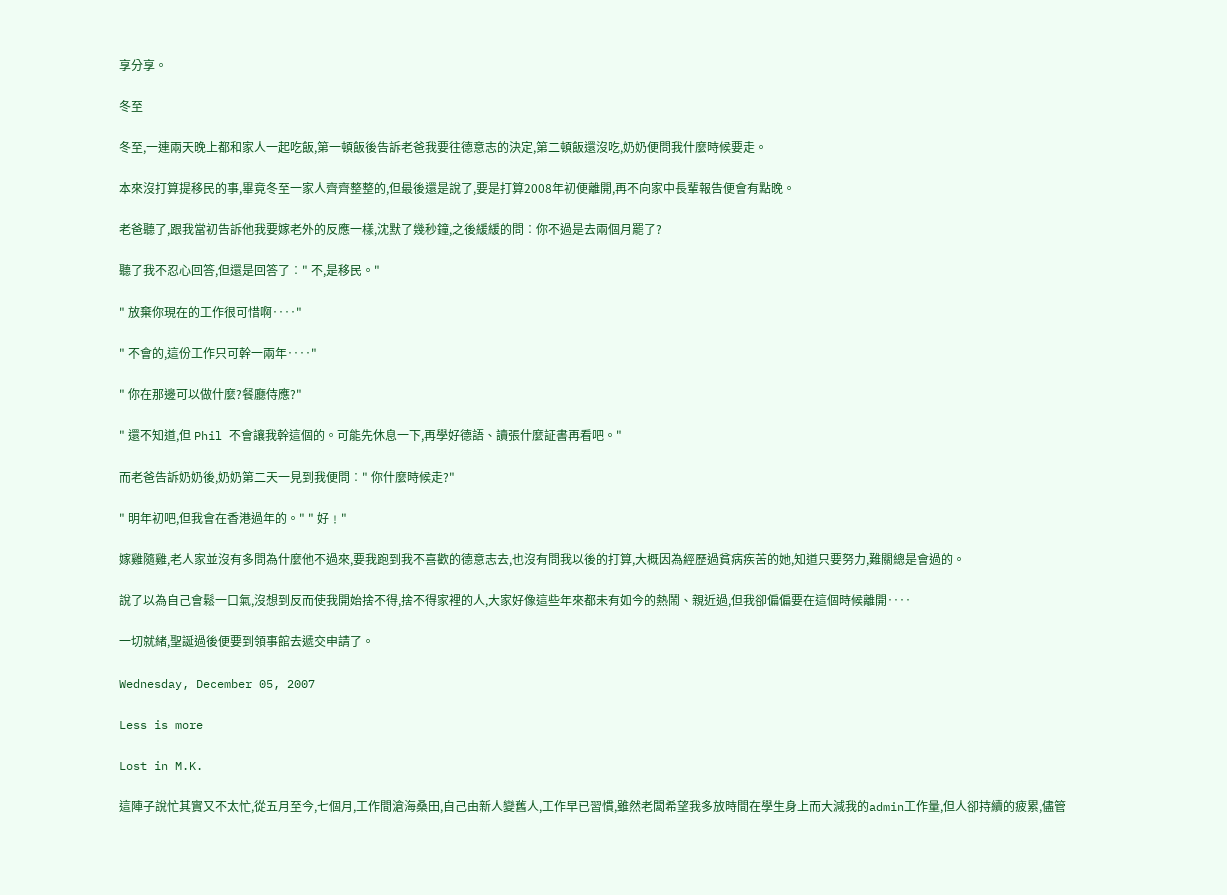享分享。

冬至

冬至,一連兩天晚上都和家人一起吃飯,第一頓飯後告訴老爸我要往德意志的決定,第二頓飯還沒吃,奶奶便問我什麼時候要走。

本來沒打算提移民的事,畢竟冬至一家人齊齊整整的,但最後還是說了,要是打算2008年初便離開,再不向家中長輩報告便會有點晚。

老爸聽了,跟我當初告訴他我要嫁老外的反應一樣,沈默了幾秒鐘,之後緩緩的問︰你不過是去兩個月罷了?

聽了我不忍心回答,但還是回答了︰" 不,是移民。"

" 放棄你現在的工作很可惜啊‥‥"

" 不會的,這份工作只可幹一兩年‥‥"

" 你在那邊可以做什麼?餐廳侍應?"

" 還不知道,但 Phil 不會讓我幹這個的。可能先休息一下,再學好德語、讀張什麼証書再看吧。"

而老爸告訴奶奶後,奶奶第二天一見到我便問︰" 你什麼時候走?"

" 明年初吧,但我會在香港過年的。" " 好﹗"

嫁雞隨雞,老人家並沒有多問為什麼他不過來,要我跑到我不喜歡的德意志去,也沒有問我以後的打算,大概因為經歷過貧病疾苦的她,知道只要努力,難關總是會過的。

說了以為自己會鬆一口氣,沒想到反而使我開始捨不得,捨不得家裡的人,大家好像這些年來都未有如今的熱鬧、親近過,但我卻偏偏要在這個時候離開‥‥

一切就緒,聖誕過後便要到領事館去遞交申請了。

Wednesday, December 05, 2007

Less is more

Lost in M.K.

這陣子說忙其實又不太忙,從五月至今,七個月,工作間滄海桑田,自己由新人變舊人,工作早已習慣,雖然老闆希望我多放時間在學生身上而大減我的admin工作量,但人卻持續的疲累,儘管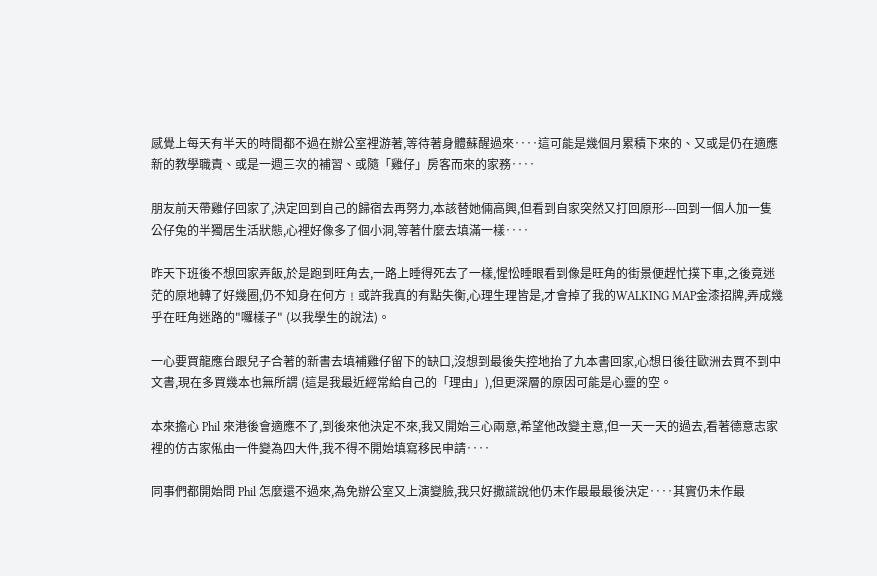感覺上每天有半天的時間都不過在辦公室裡游著,等待著身體蘇醒過來‥‥這可能是幾個月累積下來的、又或是仍在適應新的教學職責、或是一週三次的補習、或隨「雞仔」房客而來的家務‥‥

朋友前天帶雞仔回家了,決定回到自己的歸宿去再努力,本該替她倆高興,但看到自家突然又打回原形---回到一個人加一隻公仔兔的半獨居生活狀態,心裡好像多了個小洞,等著什麼去填滿一樣‥‥

昨天下班後不想回家弄飯,於是跑到旺角去,一路上睡得死去了一樣,惺忪睡眼看到像是旺角的街景便趕忙撲下車,之後竟迷茫的原地轉了好幾圈,仍不知身在何方﹗或許我真的有點失衡,心理生理皆是,才會掉了我的WALKING MAP金漆招牌,弄成幾乎在旺角迷路的"囉樣子" (以我學生的說法)。

一心要買龍應台跟兒子合著的新書去填補雞仔留下的缺口,沒想到最後失控地抬了九本書回家,心想日後往歐洲去買不到中文書,現在多買幾本也無所謂 (這是我最近經常給自己的「理由」),但更深層的原因可能是心靈的空。

本來擔心 Phil 來港後會適應不了,到後來他決定不來,我又開始三心兩意,希望他改變主意,但一天一天的過去,看著德意志家裡的仿古家俬由一件變為四大件,我不得不開始填寫移民申請‥‥

同事們都開始問 Phil 怎麼還不過來,為免辦公室又上演變臉,我只好撒謊說他仍末作最最最後決定‥‥其實仍未作最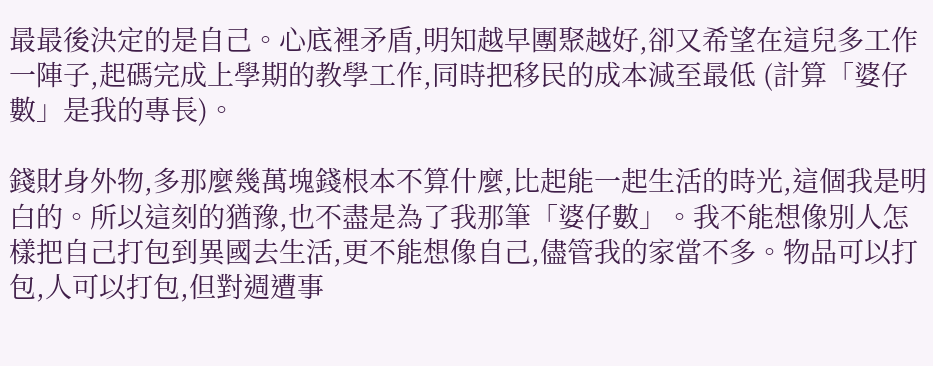最最後決定的是自己。心底裡矛盾,明知越早團聚越好,卻又希望在這兒多工作一陣子,起碼完成上學期的教學工作,同時把移民的成本減至最低 (計算「婆仔數」是我的專長)。

錢財身外物,多那麼幾萬塊錢根本不算什麼,比起能一起生活的時光,這個我是明白的。所以這刻的猶豫,也不盡是為了我那筆「婆仔數」。我不能想像別人怎樣把自己打包到異國去生活,更不能想像自己,儘管我的家當不多。物品可以打包,人可以打包,但對週遭事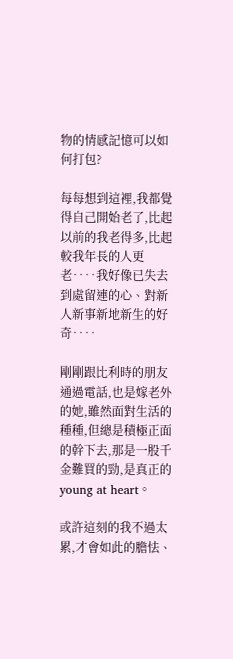物的情感記憶可以如何打包?

每每想到這裡,我都覺得自己開始老了,比起以前的我老得多,比起較我年長的人更老‥‥我好像已失去到處留連的心、對新人新事新地新生的好奇‥‥

剛剛跟比利時的朋友通過電話,也是嫁老外的她,雖然面對生活的種種,但總是積極正面的幹下去,那是一股千金難買的勁,是真正的 young at heart。

或許這刻的我不過太累,才會如此的膽怯、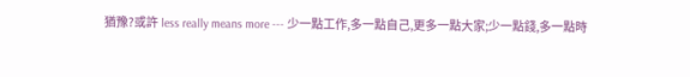猶豫?或許 less really means more --- 少一點工作,多一點自己,更多一點大家;少一點錢,多一點時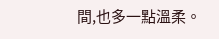間,也多一點溫柔。